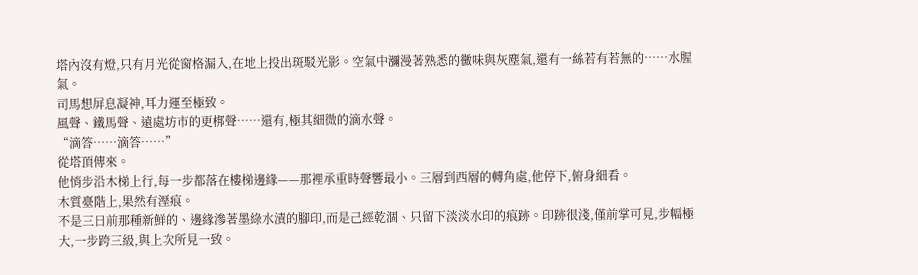塔內沒有燈,只有月光從窗格漏入,在地上投出斑駁光影。空氣中瀰漫著熟悉的黴味與灰塵氣,還有一絲若有若無的……水腥氣。
司馬想屏息凝神,耳力運至極致。
風聲、鐵馬聲、遠處坊市的更梆聲……還有,極其細微的滴水聲。
“滴答……滴答……”
從塔頂傳來。
他悄步沿木梯上行,每一步都落在樓梯邊緣——那裡承重時聲響最小。三層到西層的轉角處,他停下,俯身細看。
木質臺階上,果然有溼痕。
不是三日前那種新鮮的、邊緣滲著墨綠水漬的腳印,而是己經乾涸、只留下淡淡水印的痕跡。印跡很淺,僅前掌可見,步幅極大,一步跨三級,與上次所見一致。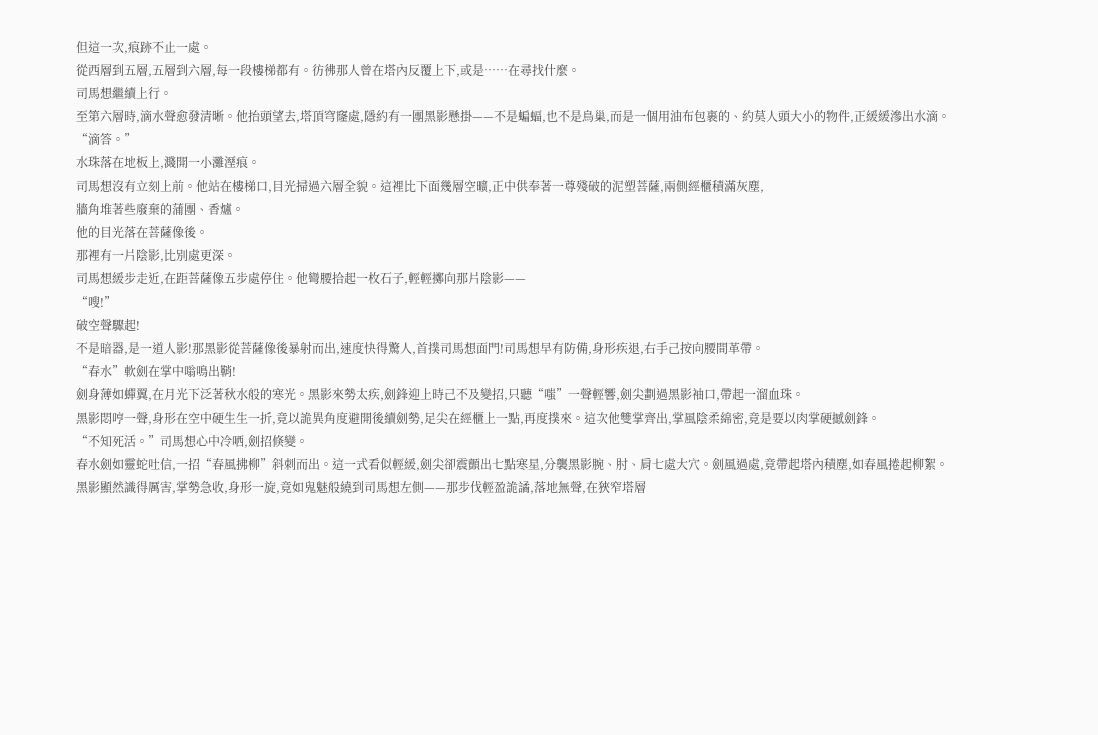但這一次,痕跡不止一處。
從西層到五層,五層到六層,每一段樓梯都有。彷彿那人曾在塔內反覆上下,或是……在尋找什麼。
司馬想繼續上行。
至第六層時,滴水聲愈發清晰。他抬頭望去,塔頂穹窿處,隱約有一團黑影懸掛——不是蝙蝠,也不是鳥巢,而是一個用油布包裹的、約莫人頭大小的物件,正緩緩滲出水滴。
“滴答。”
水珠落在地板上,濺開一小灘溼痕。
司馬想沒有立刻上前。他站在樓梯口,目光掃過六層全貌。這裡比下面幾層空曠,正中供奉著一尊殘破的泥塑菩薩,兩側經櫃積滿灰塵,
牆角堆著些廢棄的蒲團、香爐。
他的目光落在菩薩像後。
那裡有一片陰影,比別處更深。
司馬想緩步走近,在距菩薩像五步處停住。他彎腰拾起一枚石子,輕輕擲向那片陰影——
“嗖!”
破空聲驟起!
不是暗器,是一道人影!那黑影從菩薩像後暴射而出,速度快得驚人,首撲司馬想面門!司馬想早有防備,身形疾退,右手己按向腰間革帶。
“春水”軟劍在掌中嗡鳴出鞘!
劍身薄如蟬翼,在月光下泛著秋水般的寒光。黑影來勢太疾,劍鋒迎上時己不及變招,只聽“嗤”一聲輕響,劍尖劃過黑影袖口,帶起一溜血珠。
黑影悶哼一聲,身形在空中硬生生一折,竟以詭異角度避開後續劍勢,足尖在經櫃上一點,再度撲來。這次他雙掌齊出,掌風陰柔綿密,竟是要以肉掌硬撼劍鋒。
“不知死活。”司馬想心中冷哂,劍招倏變。
春水劍如靈蛇吐信,一招“春風拂柳”斜刺而出。這一式看似輕緩,劍尖卻震顫出七點寒星,分襲黑影腕、肘、肩七處大穴。劍風過處,竟帶起塔內積塵,如春風捲起柳絮。
黑影顯然識得厲害,掌勢急收,身形一旋,竟如鬼魅般繞到司馬想左側——那步伐輕盈詭譎,落地無聲,在狹窄塔層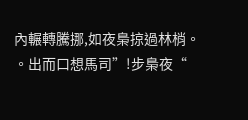內輾轉騰挪,如夜梟掠過林梢。
。出而口想馬司”!步梟夜“